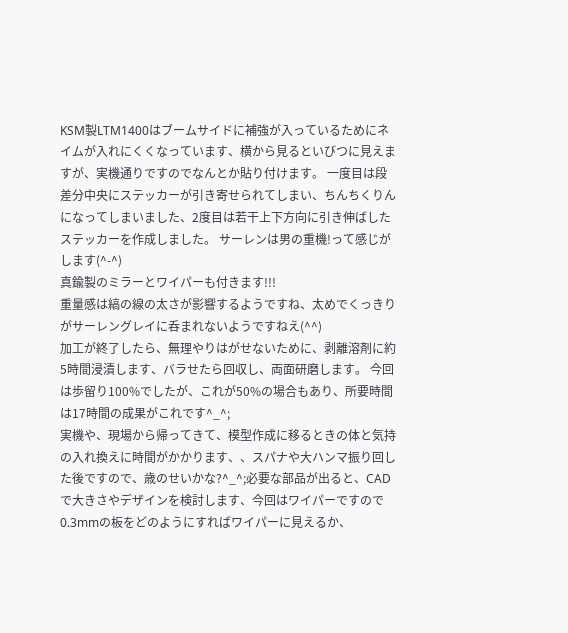KSM製LTM1400はブームサイドに補強が入っているためにネイムが入れにくくなっています、横から見るといびつに見えますが、実機通りですのでなんとか貼り付けます。 一度目は段差分中央にステッカーが引き寄せられてしまい、ちんちくりんになってしまいました、2度目は若干上下方向に引き伸ばしたステッカーを作成しました。 サーレンは男の重機!って感じがします(^-^)
真鍮製のミラーとワイパーも付きます!!!
重量感は縞の線の太さが影響するようですね、太めでくっきりがサーレングレイに呑まれないようですねえ(^^)
加工が終了したら、無理やりはがせないために、剥離溶剤に約5時間浸漬します、バラせたら回収し、両面研磨します。 今回は歩留り100%でしたが、これが50%の場合もあり、所要時間は17時間の成果がこれです^_^;
実機や、現場から帰ってきて、模型作成に移るときの体と気持の入れ換えに時間がかかります、、スパナや大ハンマ振り回した後ですので、歳のせいかな?^_^;必要な部品が出ると、CADで大きさやデザインを検討します、今回はワイパーですので0.3mmの板をどのようにすればワイパーに見えるか、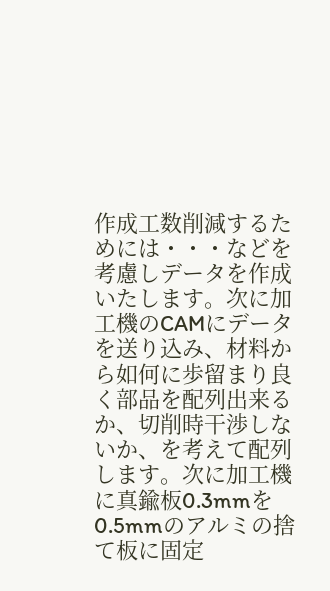作成工数削減するためには・・・などを考慮しデータを作成いたします。次に加工機のCAMにデータを送り込み、材料から如何に歩留まり良く部品を配列出来るか、切削時干渉しないか、を考えて配列します。次に加工機に真鍮板0.3mmを0.5mmのアルミの捨て板に固定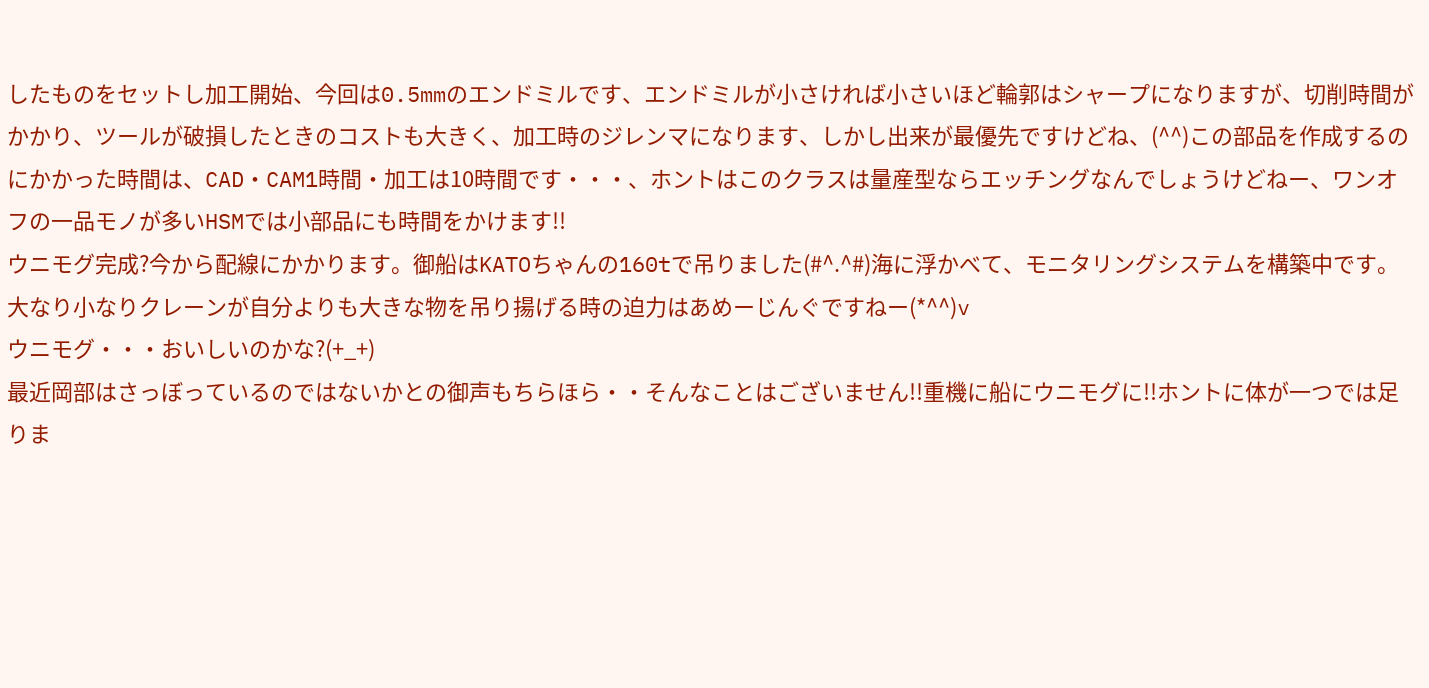したものをセットし加工開始、今回は0.5mmのエンドミルです、エンドミルが小さければ小さいほど輪郭はシャープになりますが、切削時間がかかり、ツールが破損したときのコストも大きく、加工時のジレンマになります、しかし出来が最優先ですけどね、(^^)この部品を作成するのにかかった時間は、CAD・CAM1時間・加工は10時間です・・・、ホントはこのクラスは量産型ならエッチングなんでしょうけどねー、ワンオフの一品モノが多いHSMでは小部品にも時間をかけます!!
ウニモグ完成?今から配線にかかります。御船はKATOちゃんの160tで吊りました(#^.^#)海に浮かべて、モニタリングシステムを構築中です。大なり小なりクレーンが自分よりも大きな物を吊り揚げる時の迫力はあめーじんぐですねー(*^^)v
ウニモグ・・・おいしいのかな?(+_+)
最近岡部はさっぼっているのではないかとの御声もちらほら・・そんなことはございません!!重機に船にウニモグに!!ホントに体が一つでは足りま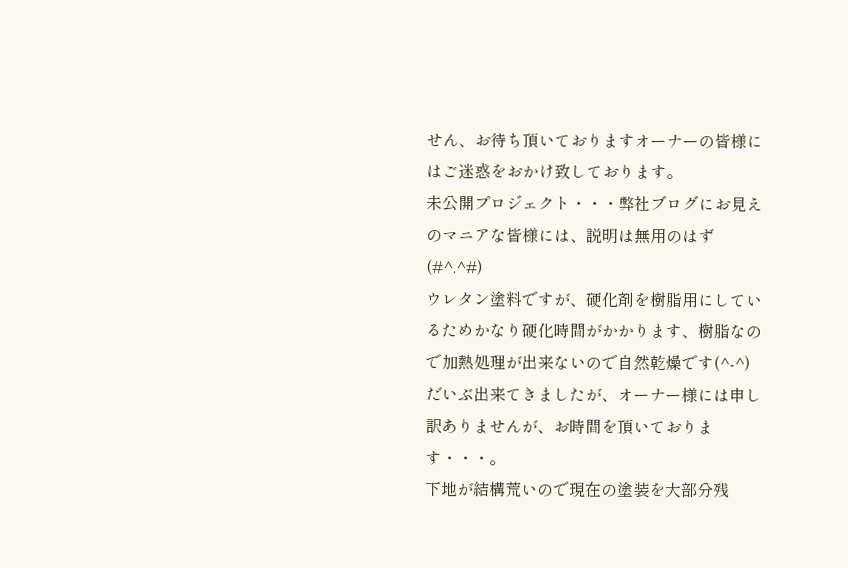せん、お待ち頂いておりますオーナーの皆様にはご迷惑をおかけ致しております。
未公開プロジェクト・・・弊社ブログにお見えのマニアな皆様には、説明は無用のはず(#^.^#)
ウレタン塗料ですが、硬化剤を樹脂用にしているためかなり硬化時間がかかります、樹脂なので加熱処理が出来ないので自然乾燥です(^-^) だいぶ出来てきましたが、オーナー様には申し訳ありませんが、お時間を頂いております・・・。
下地が結構荒いので現在の塗装を大部分残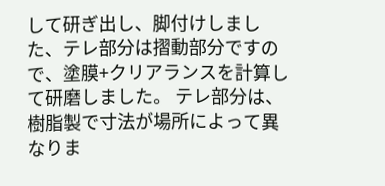して研ぎ出し、脚付けしました、テレ部分は摺動部分ですので、塗膜+クリアランスを計算して研磨しました。 テレ部分は、樹脂製で寸法が場所によって異なりま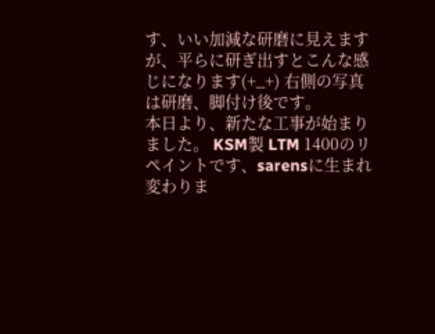す、いい加減な研磨に見えますが、平らに研ぎ出すとこんな感じになります(+_+) 右側の写真は研磨、脚付け後です。
本日より、新たな工事が始まりました。 KSM製 LTM 1400のリペイントです、sarensに生まれ変わりま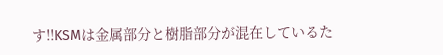す!!KSMは金属部分と樹脂部分が混在しているた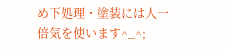め下処理・塗装には人一倍気を使います^_^;